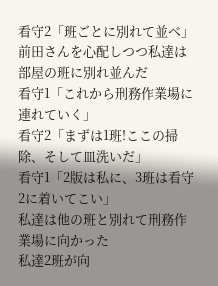看守2「班ごとに別れて並べ」
前田さんを心配しつつ私達は部屋の班に別れ並んだ
看守1「これから刑務作業場に連れていく」
看守2「まずは1班!ここの掃除、そして皿洗いだ」
看守1「2版は私に、3班は看守2に着いてこい」
私達は他の班と別れて刑務作業場に向かった
私達2班が向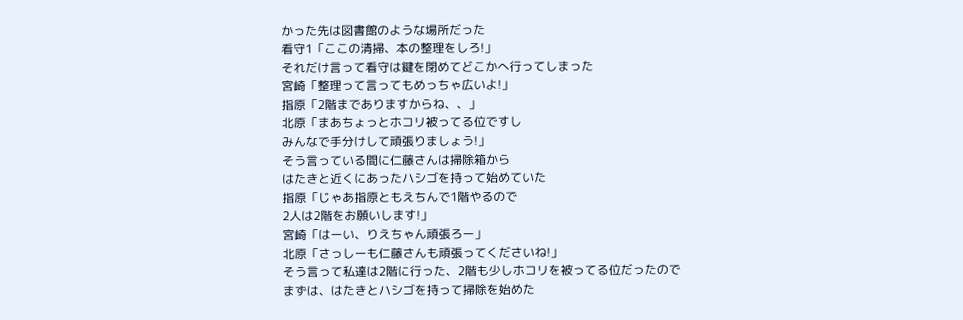かった先は図書館のような場所だった
看守1「ここの清掃、本の整理をしろ!」
それだけ言って看守は鍵を閉めてどこかへ行ってしまった
宮崎「整理って言ってもめっちゃ広いよ!」
指原「2階までありますからね、、」
北原「まあちょっとホコリ被ってる位ですし
みんなで手分けして頑張りましょう!」
そう言っている間に仁藤さんは掃除箱から
はたきと近くにあったハシゴを持って始めていた
指原「じゃあ指原ともえちんで1階やるので
2人は2階をお願いします!」
宮崎「はーい、りえちゃん頑張ろー」
北原「さっしーも仁藤さんも頑張ってくださいね!」
そう言って私達は2階に行った、2階も少しホコリを被ってる位だったのでまずは、はたきとハシゴを持って掃除を始めた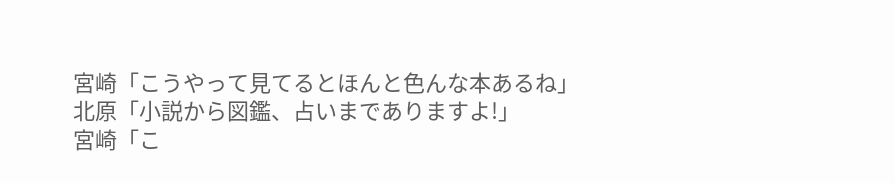宮崎「こうやって見てるとほんと色んな本あるね」
北原「小説から図鑑、占いまでありますよ!」
宮崎「こ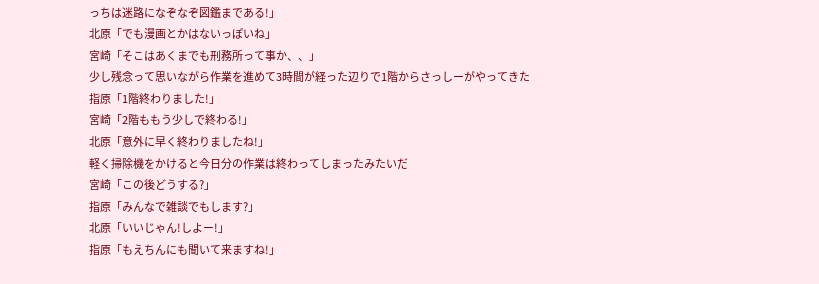っちは迷路になぞなぞ図鑑まである!」
北原「でも漫画とかはないっぽいね」
宮崎「そこはあくまでも刑務所って事か、、」
少し残念って思いながら作業を進めて3時間が経った辺りで1階からさっしーがやってきた
指原「1階終わりました!」
宮崎「2階ももう少しで終わる!」
北原「意外に早く終わりましたね!」
軽く掃除機をかけると今日分の作業は終わってしまったみたいだ
宮崎「この後どうする?」
指原「みんなで雑談でもします?」
北原「いいじゃん!しよー!」
指原「もえちんにも聞いて来ますね!」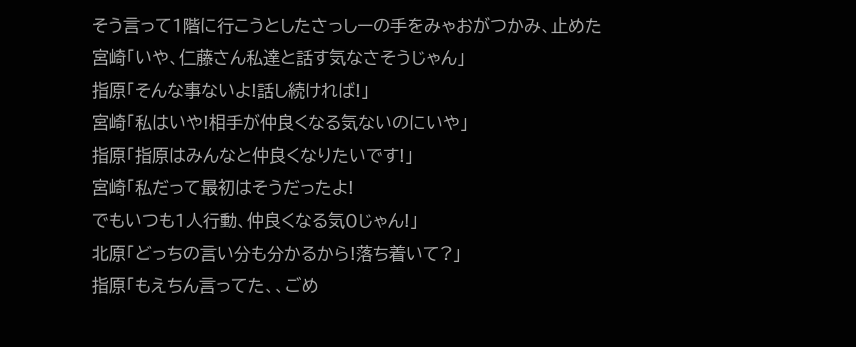そう言って1階に行こうとしたさっしーの手をみゃおがつかみ、止めた
宮崎「いや、仁藤さん私達と話す気なさそうじゃん」
指原「そんな事ないよ!話し続ければ!」
宮崎「私はいや!相手が仲良くなる気ないのにいや」
指原「指原はみんなと仲良くなりたいです!」
宮崎「私だって最初はそうだったよ!
でもいつも1人行動、仲良くなる気0じゃん!」
北原「どっちの言い分も分かるから!落ち着いて?」
指原「もえちん言ってた、、ごめ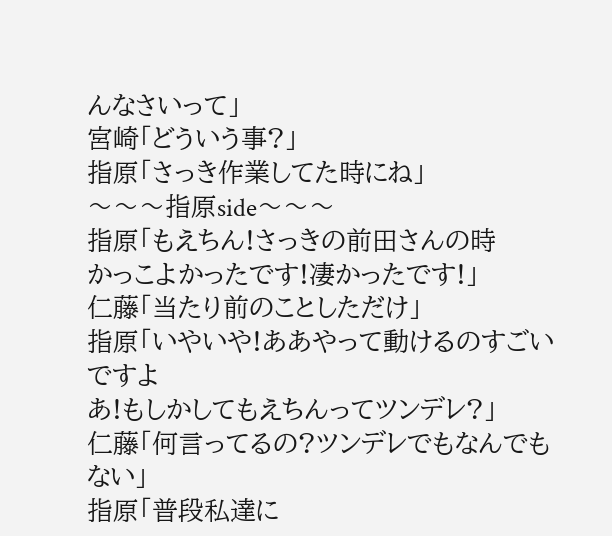んなさいって」
宮崎「どういう事?」
指原「さっき作業してた時にね」
〜〜〜指原side〜〜〜
指原「もえちん!さっきの前田さんの時
かっこよかったです!凄かったです!」
仁藤「当たり前のことしただけ」
指原「いやいや!ああやって動けるのすごいですよ
あ!もしかしてもえちんってツンデレ?」
仁藤「何言ってるの?ツンデレでもなんでもない」
指原「普段私達に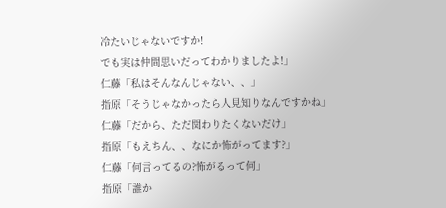冷たいじゃないですか!
でも実は仲間思いだってわかりましたよ!」
仁藤「私はそんなんじゃない、、」
指原「そうじゃなかったら人見知りなんですかね」
仁藤「だから、ただ関わりたくないだけ」
指原「もえちん、、なにか怖がってます?」
仁藤「何言ってるの?怖がるって何」
指原「誰か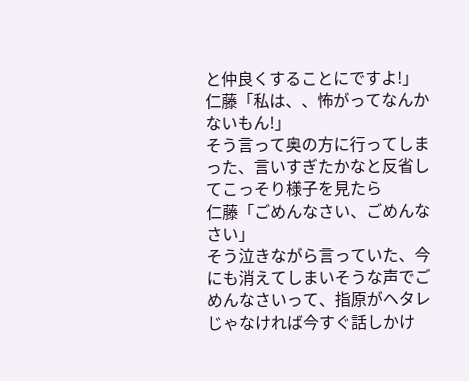と仲良くすることにですよ!」
仁藤「私は、、怖がってなんかないもん!」
そう言って奥の方に行ってしまった、言いすぎたかなと反省してこっそり様子を見たら
仁藤「ごめんなさい、ごめんなさい」
そう泣きながら言っていた、今にも消えてしまいそうな声でごめんなさいって、指原がヘタレじゃなければ今すぐ話しかけ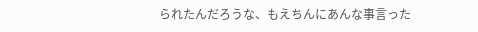られたんだろうな、もえちんにあんな事言った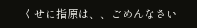くせに指原は、、ごめんなさい